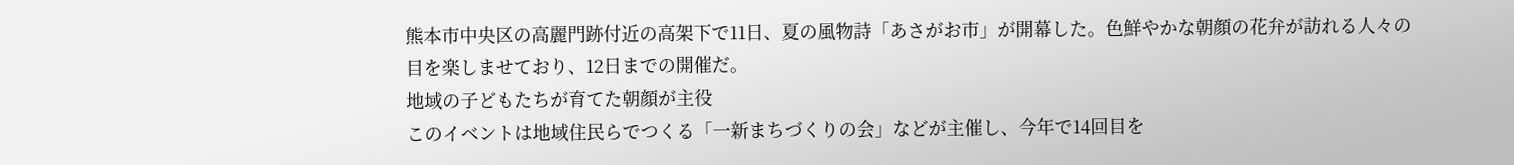熊本市中央区の高麗門跡付近の高架下で11日、夏の風物詩「あさがお市」が開幕した。色鮮やかな朝顔の花弁が訪れる人々の目を楽しませており、12日までの開催だ。
地域の子どもたちが育てた朝顔が主役
このイベントは地域住民らでつくる「一新まちづくりの会」などが主催し、今年で14回目を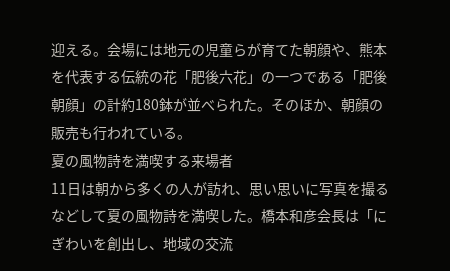迎える。会場には地元の児童らが育てた朝顔や、熊本を代表する伝統の花「肥後六花」の一つである「肥後朝顔」の計約180鉢が並べられた。そのほか、朝顔の販売も行われている。
夏の風物詩を満喫する来場者
11日は朝から多くの人が訪れ、思い思いに写真を撮るなどして夏の風物詩を満喫した。橋本和彦会長は「にぎわいを創出し、地域の交流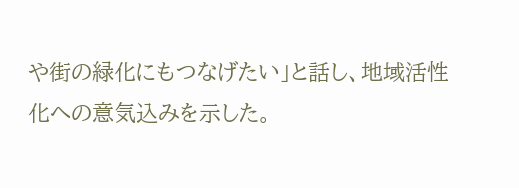や街の緑化にもつなげたい」と話し、地域活性化への意気込みを示した。